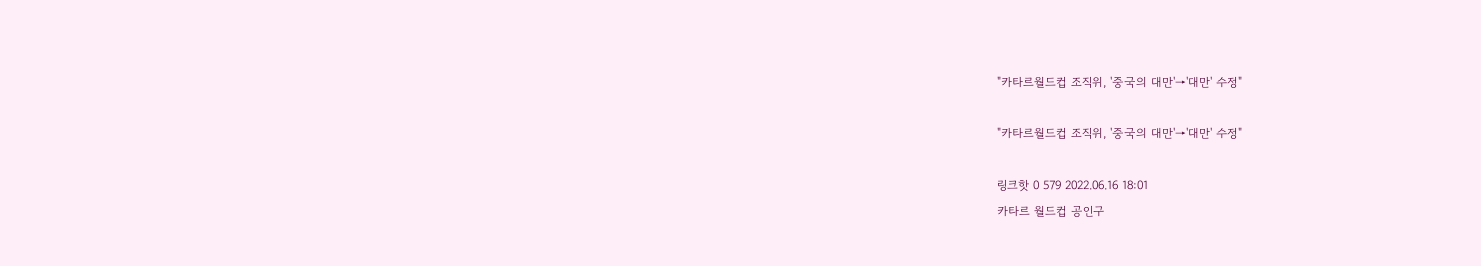"카타르월드컵 조직위, '중국의 대만'→'대만' 수정"

"카타르월드컵 조직위, '중국의 대만'→'대만' 수정"

링크핫 0 579 2022.06.16 18:01
카타르 월드컵 공인구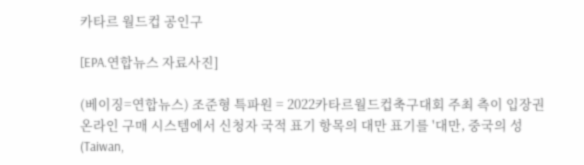카타르 월드컵 공인구

[EPA.연합뉴스 자료사진]

(베이징=연합뉴스) 조준형 특파원 = 2022카타르월드컵축구대회 주최 측이 입장권 온라인 구매 시스템에서 신청자 국적 표기 항목의 대만 표기를 '대만, 중국의 성(Taiwan,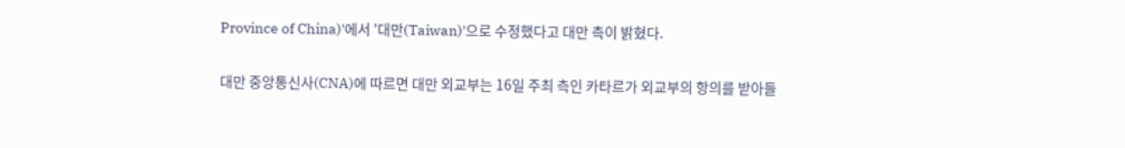Province of China)'에서 '대만(Taiwan)'으로 수정했다고 대만 측이 밝혔다.

대만 중앙통신사(CNA)에 따르면 대만 외교부는 16일 주최 측인 카타르가 외교부의 항의를 받아들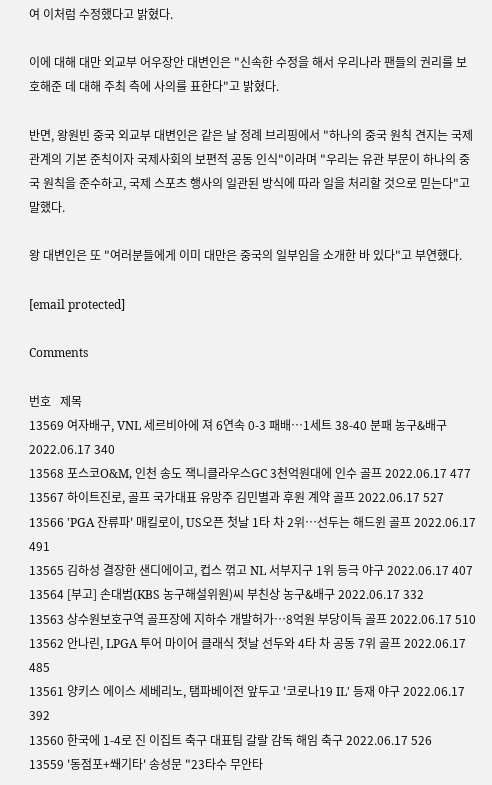여 이처럼 수정했다고 밝혔다.

이에 대해 대만 외교부 어우장안 대변인은 "신속한 수정을 해서 우리나라 팬들의 권리를 보호해준 데 대해 주최 측에 사의를 표한다"고 밝혔다.

반면, 왕원빈 중국 외교부 대변인은 같은 날 정례 브리핑에서 "하나의 중국 원칙 견지는 국제 관계의 기본 준칙이자 국제사회의 보편적 공동 인식"이라며 "우리는 유관 부문이 하나의 중국 원칙을 준수하고, 국제 스포츠 행사의 일관된 방식에 따라 일을 처리할 것으로 믿는다"고 말했다.

왕 대변인은 또 "여러분들에게 이미 대만은 중국의 일부임을 소개한 바 있다"고 부연했다.

[email protected]

Comments

번호   제목
13569 여자배구, VNL 세르비아에 져 6연속 0-3 패배…1세트 38-40 분패 농구&배구 2022.06.17 340
13568 포스코O&M, 인천 송도 잭니클라우스GC 3천억원대에 인수 골프 2022.06.17 477
13567 하이트진로, 골프 국가대표 유망주 김민별과 후원 계약 골프 2022.06.17 527
13566 'PGA 잔류파' 매킬로이, US오픈 첫날 1타 차 2위…선두는 해드윈 골프 2022.06.17 491
13565 김하성 결장한 샌디에이고, 컵스 꺾고 NL 서부지구 1위 등극 야구 2022.06.17 407
13564 [부고] 손대범(KBS 농구해설위원)씨 부친상 농구&배구 2022.06.17 332
13563 상수원보호구역 골프장에 지하수 개발허가…8억원 부당이득 골프 2022.06.17 510
13562 안나린, LPGA 투어 마이어 클래식 첫날 선두와 4타 차 공동 7위 골프 2022.06.17 485
13561 양키스 에이스 세베리노, 탬파베이전 앞두고 '코로나19 IL' 등재 야구 2022.06.17 392
13560 한국에 1-4로 진 이집트 축구 대표팀 갈랄 감독 해임 축구 2022.06.17 526
13559 '동점포+쐐기타' 송성문 "23타수 무안타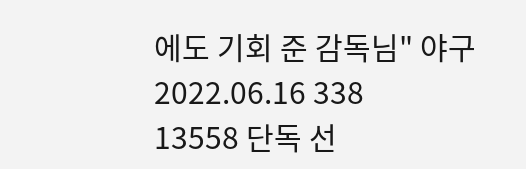에도 기회 준 감독님" 야구 2022.06.16 338
13558 단독 선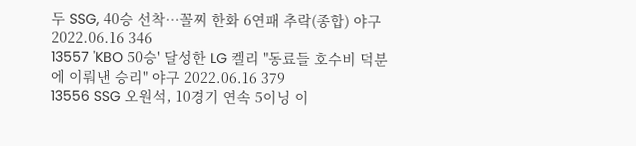두 SSG, 40승 선착…꼴찌 한화 6연패 추락(종합) 야구 2022.06.16 346
13557 'KBO 50승' 달성한 LG 켈리 "동료들 호수비 덕분에 이뤄낸 승리" 야구 2022.06.16 379
13556 SSG 오원석, 10경기 연속 5이닝 이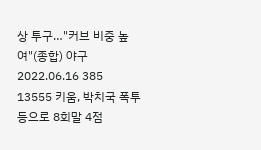상 투구…"커브 비중 높여"(종합) 야구 2022.06.16 385
13555 키움, 박치국 폭투 등으로 8회말 4점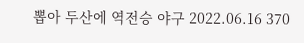뽑아 두산에 역전승 야구 2022.06.16 370